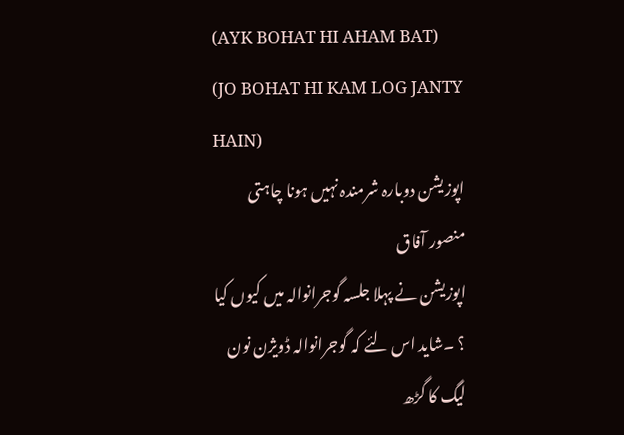(AYK BOHAT HI AHAM BAT)
(JO BOHAT HI KAM LOG JANTY HAIN)
اپوزیشن دوبارہ شرمندہ نہیں ہونا چاہتی
منصور آفاق
اپوزیشن نے پہلا جلسہ گوجرانوالہ میں کیوں کیا ؟ ۔شاید اس لئے کہ گوجرانوالہ ڈویژن نون لیگ کا گڑھ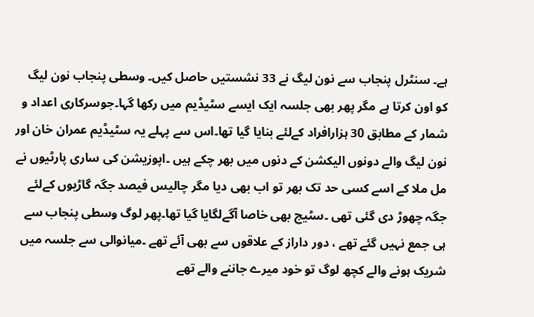ہے۔ سنٹرل پنجاب سے نون لیگ نے 33 نشستیں حاصل کیں۔ وسطی پنجاب نون لیگ کو اون کرتا ہے مگر پھر بھی جلسہ ایک ایسے سٹیڈیم میں رکھا گہا۔جوسرکاری اعداد و شمار کے مطابق 30 ہزارافراد کےلئے بنایا گیا تھا۔اس سے پہلے یہ سٹیڈیم عمران خان اور نون لیگ والے دونوں الیکشن کے دنوں میں بھر چکے ہیں ۔اپوزیشن کی ساری پارٹیوں نے مل ملا کے اسے کسی حد تک بھر تو اب بھی دیا مگر چالیس فیصد جگہ گاڑیوں کےلئے جگہ چھوڑ دی گئی تھی ۔سٹیج بھی خاصا آگےلگایا گیا تھا۔پھر لوگ وسطی پنجاب سے ہی جمع نہیں گئے تھے ، دور داراز کے علاقوں سے بھی آئے تھے ۔میانوالی سے جلسہ میں شریک ہونے والے کچھ لوگ تو خود میرے جاننے والے تھے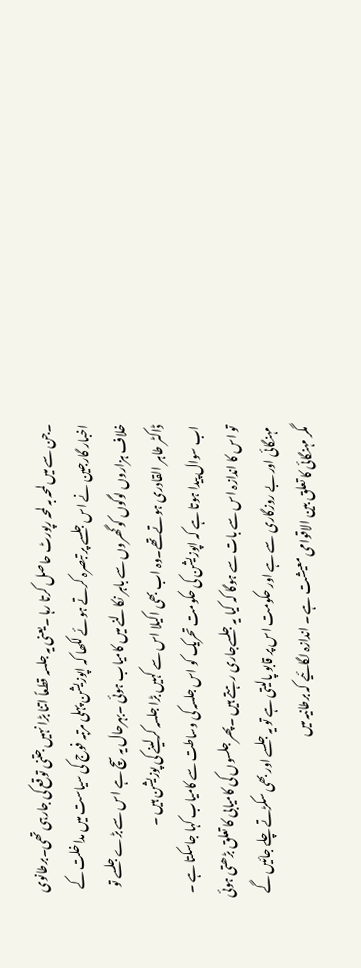۔جن سے میں لمحہ بہ لمحہ رپورٹ حاصل کرتا رہا ۔یعنی یہ جلسہ قطعاً اتنا بڑا نہیں جتنی توقع کی جارہی تھی۔برطانوی اخبار گارجین نے اس جلسے پر تبصرہ کرتے ہوئے لکھا کہ اپوزیشن پہلی مرتبہ فوج کی سیاست میں مداخلت کے خلاف ہزاروں لوگوں کو گھروں سے باہر نکالنے میں کامیاب ہوئی ۔بہرحال یہ سچ ہے اس سے بڑے جلسے تو ڈاکٹر طاہر القادری ہوتےتھے۔وہ اب بھی اکیلا اس سے کہیں بڑا جلسہ کرلینے کی پوزیشن ہیں ۔
اب سوال پیدا ہوتا ہے کہ اپوزیشن کی حکومت تحریک کو اس جلسہ کی وساطت سے کامیاب کہا جاسکتا ہے ۔ تو اس کا اندازہ اس سے بات سے ہوگا کہ کیا یہ جلسےجاری رہتے ہیں ۔پھر جلسوں کی کامیابی کا تعلق بڑھتی ہوئی مہنگائی اور بے روزگاری سے ہے اور حکومت اس پر قابو پالیتی ہے تو یہ جلسے اور بھی سکڑتے چلے جائیں گے مگر مہنگائی کا تعلق بین الاقوامی معیشت ہے ۔ اندازہ لگائیے کہ برطانیہ میں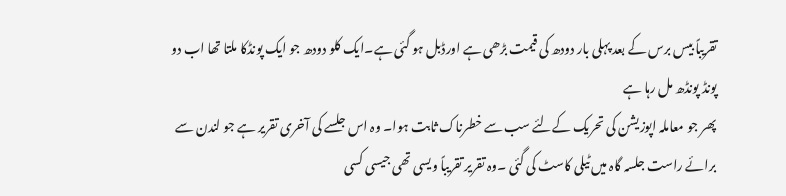تقریباً بیس برس کے بعد پہلی بار دودھ کی قیمت بڑھی ہے اورڈبل ہو گئی ہے۔ایک کلو دودھ جو ایک پونڈکا ملتا تھا اب دو پونڈ پونڈھ مل رہا ہے
پھر جو معاملہ اپوزیشن کی تحریک کےلئے سب سے خطرناک ثابت ہوا۔ وہ اس جلسے کی آخری تقریر ہے جو لندن سے برائے راست جلسہ گاہ میں ٹیلی کاسٹ کی گئی ۔وہ تقریر تقریباً ویسی تھی جیسی کسی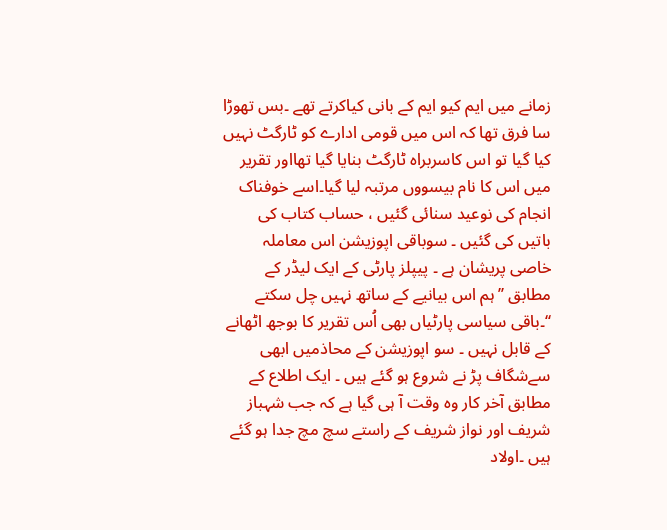زمانے میں ایم کیو ایم کے بانی کیاکرتے تھے ۔بس تھوڑا سا فرق تھا کہ اس میں قومی ادارے کو ٹارگٹ نہیں کیا گیا تو اس کاسربراہ ٹارگٹ بنایا گیا تھااور تقریر میں اس کا نام بیسووں مرتبہ لیا گیا۔اسے خوفناک انجام کی نوعید سنائی گئیں ، حساب کتاب کی باتیں کی گئیں ۔ سوباقی اپوزیشن اس معاملہ خاصی پریشان ہے ۔ پیپلز پارٹی کے ایک لیڈر کے مطابق ’’ہم اس بیانیے کے ساتھ نہیں چل سکتے ‘‘۔باقی سیاسی پارٹیاں بھی اُس تقریر کا بوجھ اٹھانے کے قابل نہیں ۔ سو اپوزیشن کے محاذمیں ابھی سےشگاف پڑ نے شروع ہو گئے ہیں ۔ ایک اطلاع کے مطابق آخر کار وہ وقت آ ہی گیا ہے کہ جب شہباز شریف اور نواز شریف کے راستے سچ مچ جدا ہو گئے ہیں ۔اولاد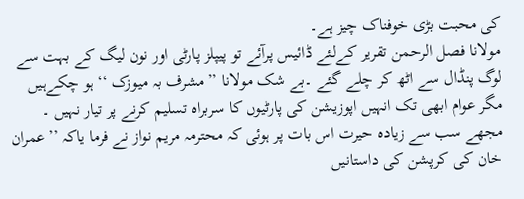کی محبت بڑی خوفناک چیز ہے۔
مولانا فصل الرحمن تقریر کےلئے ڈائیس پرآئے تو پیپلز پارٹی اور نون لیگ کے بہت سے لوگ پنڈال سے اٹھ کر چلے گئے ۔بے شک مولانا ’’مشرف بہ میوزک ‘‘ ہو چکےہیں مگر عوام ابھی تک انہیں اپوزیشن کی پارٹیوں کا سربراہ تسلیم کرنے پر تیار نہیں ۔
مجھے سب سے زیادہ حیرت اس بات پر ہوئی کہ محترمہ مریم نواز نے فرما یاکہ ’’عمران خان کی کرپشن کی داستانیں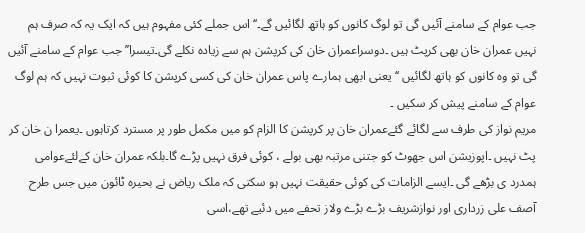جب عوام کے سامنے آئیں گی تو لوگ کانوں کو ہاتھ لگائیں گے۔‘‘اس جملے کئی مفہوم ہیں کہ ایک یہ کہ صرف ہم نہیں عمران خان بھی کرپٹ ہیں ۔دوسراعمران خان کی کرپشن ہم سے زیادہ نکلے گی۔تیسرا’’ جب عوام کے سامنے آئیں گی تو وہ کانوں کو ہاتھ لگائیں ‘‘یعنی ابھی ہمارے پاس عمران خان کی کسی کرپشن کا کوئی ثبوت نہیں کہ ہم لوگ عوام کے سامنے پیش کر سکیں ۔
مریم نواز کی طرف سے لگائے گئےعمران خان پر کرپشن کا الزام کو میں مکمل طور پر مسترد کرتاہوں ۔یعمرا ن خان کر پٹ نہیں ۔اپوزیشن اس جھوٹ کو جتنی مرتبہ بھی بولے ، کوئی فرق نہیں پڑے گا۔بلکہ عمران خان کےلئےعوامی ہمدرد ی بڑھے گی ۔ایسے الزامات کی کوئی حقیقت نہیں ہو سکتی کہ ملک ریاض نے بحیرہ ٹائون میں جس طرح آصف علی زرداری اور نوازشریف بڑے بڑے ولاز تحفے میں دئیے تھے،اسی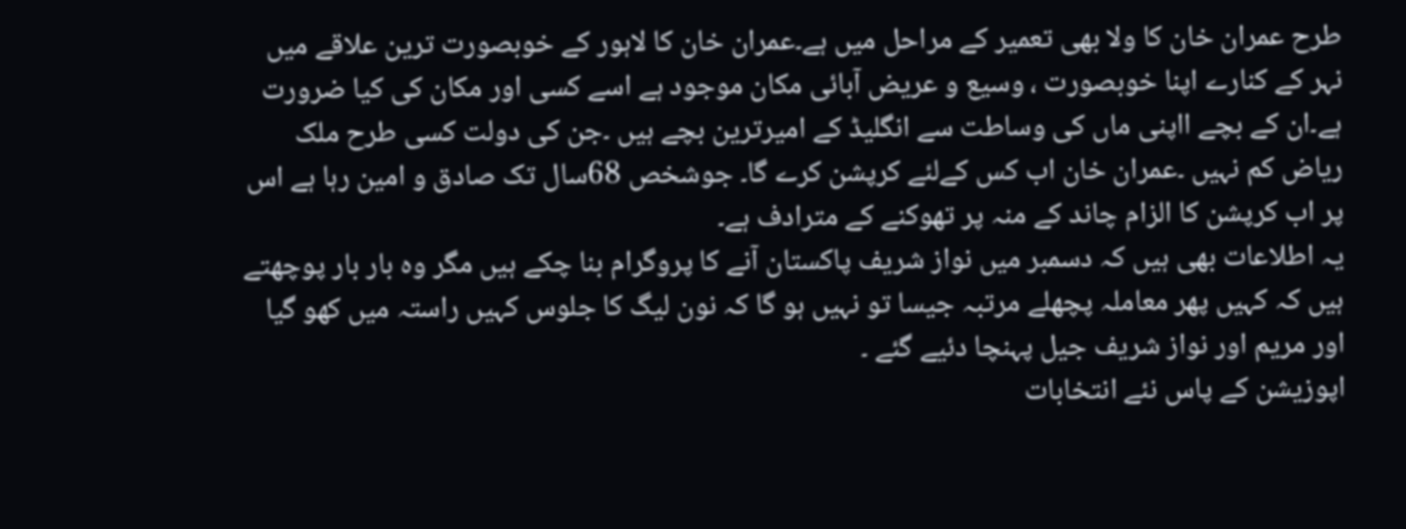طرح عمران خان کا ولا بھی تعمیر کے مراحل میں ہے۔عمران خان کا لاہور کے خوبصورت ترین علاقے میں نہر کے کنارے اپنا خوبصورت ، وسیع و عریض آبائی مکان موجود ہے اسے کسی اور مکان کی کیا ضرورت ہے۔ان کے بچے ااپنی ماں کی وساطت سے انگلیڈ کے امیرترین بچے ہیں ۔جن کی دولت کسی طرح ملک ریاض کم نہیں ۔عمران خان اب کس کےلئے کرپشن کرے گا۔ جوشخص 68سال تک صادق و امین رہا ہے اس پر اب کرپشن کا الزام چاند کے منہ پر تھوکنے کے مترادف ہے۔
یہ اطلاعات بھی ہیں کہ دسمبر میں نواز شریف پاکستان آنے کا پروگرام بنا چکے ہیں مگر وہ بار بار پوچھتے ہیں کہ کہیں پھر معاملہ پچھلے مرتبہ جیسا تو نہیں ہو گا کہ نون لیگ کا جلوس کہیں راستہ میں کھو گیا اور مریم اور نواز شریف جیل پہنچا دئیے گئے ۔
اپوزیشن کے پاس نئے انتخابات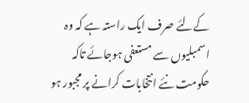کےلئے صرف ایک راستہ ہے کہ وہ اسمبلیوں سے مستعفی ہوجائے تاکہ حکومت نئے انتخابات کرانے پر مجبور ہو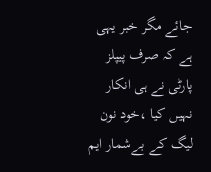جائے مگر خبر یہی ہے کہ صرف پیپلز پارٹی نے ہی انکار نہیں کیا ،خود نون لیگ کے بےشمار ایم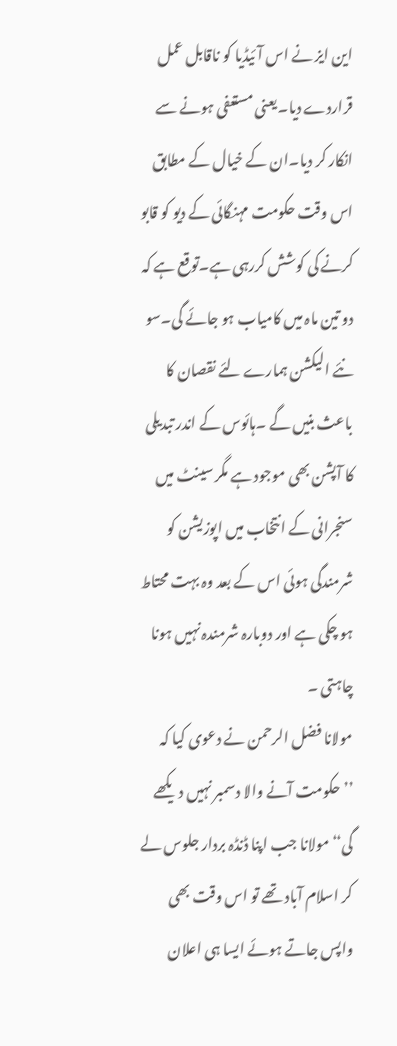این ایز نے اس آئیڈیا کو ناقابل عمل قراردے دیا۔یعنی مستعفی ہونے سے انکار کر دیا۔ان کے خیال کے مطابق اس وقت حکومت مہنگائی کے دیو کو قابو کرنے کی کوشش کررہی ہے۔توقع ہے کہ دو تین ماہ میں کامیاب ہو جائے گی۔سو نئے الیکشن ہمارے لئے نقصان کا باعث بنیں گے ۔ہائوس کے اندر تبدیلی کا آپشن بھی موجود ہے مگر سینٹ میں سنجرانی کے انتخاب میں اپوزیشن کو شرمندگی ہوئی اس کے بعد وہ بہت محتاط ہو چکی ہے اور دوبارہ شرمندہ نہیں ہونا چاہتی ۔
مولانا فضل الرحمن نے دعوی کیا کہ ’’حکومت آنے والا دسمبر نہیں دیکھے گی‘‘ مولانا جب اپنا ڈنڈہ بردار جلوس لے کر اسلام آباد تھے تو اس وقت بھی واپس جاتے ہوئے ایسا ہی اعلان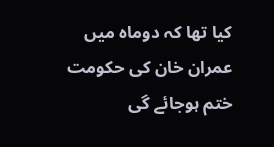کیا تھا کہ دوماہ میں عمران خان کی حکومت ختم ہوجائے گی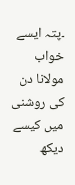۔پتہ ایسے خواب مولانا دن کی روشنی میں کیسے دیکھ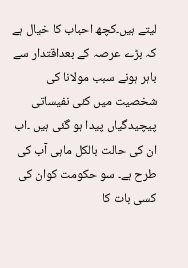لیتے ہیں۔کچھ احباب کا خیال ہے کہ بڑے عرصہ کے بعداقتدار سے باہر ہونے سبب مولانا کی شخصیت میں کئی نفیساتی پیچیدگیاں پیدا ہو گئی ہیں ۔اب ان کی حالت بالکل ماہی آب کی طرح ہے۔ سو حکومت کوان کی کسی بات کا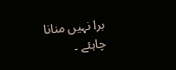برا نہیں منانا چاہئے ۔